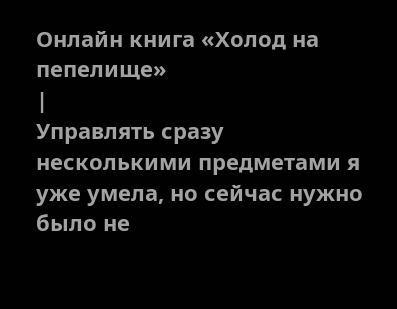Онлайн книга «Холод на пепелище»
|
Управлять сразу несколькими предметами я уже умела, но сейчас нужно было не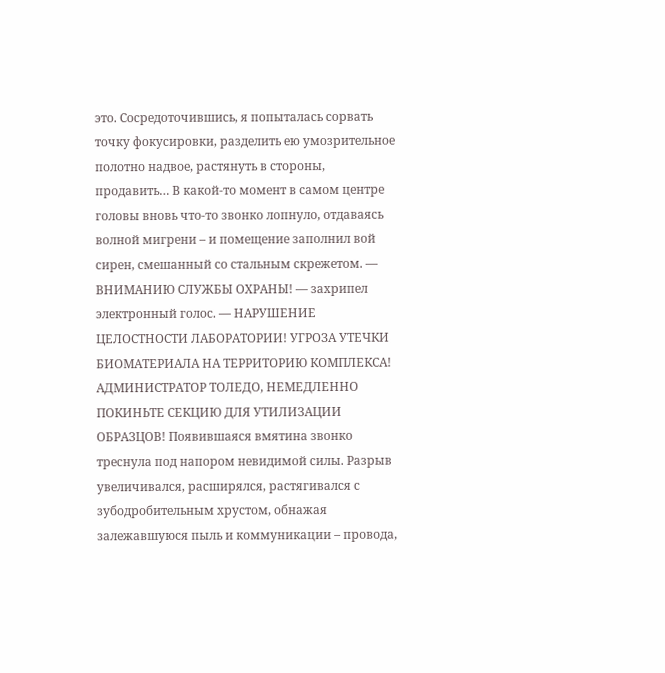это. Сосредоточившись, я попыталась сорвать точку фокусировки, разделить ею умозрительное полотно надвое, растянуть в стороны, продавить… В какой-то момент в самом центре головы вновь что-то звонко лопнуло, отдаваясь волной мигрени – и помещение заполнил вой сирен, смешанный со стальным скрежетом. — ВНИМАНИЮ СЛУЖБЫ ОХРАНЫ! — захрипел электронный голос. — НАРУШЕНИЕ ЦЕЛОСТНОСТИ ЛАБОРАТОРИИ! УГРОЗА УТЕЧКИ БИОМАТЕРИАЛА НА ТЕРРИТОРИЮ КОМПЛЕКСА! АДМИНИСТРАТОР ТОЛЕДО, НЕМЕДЛЕННО ПОКИНЬТЕ СЕКЦИЮ ДЛЯ УТИЛИЗАЦИИ ОБРАЗЦОВ! Появившаяся вмятина звонко треснула под напором невидимой силы. Разрыв увеличивался, расширялся, растягивался с зубодробительным хрустом, обнажая залежавшуюся пыль и коммуникации – провода,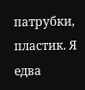патрубки, пластик. Я едва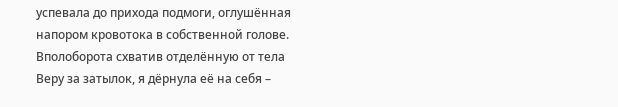успевала до прихода подмоги, оглушённая напором кровотока в собственной голове. Вполоборота схватив отделённую от тела Веру за затылок, я дёрнула её на себя –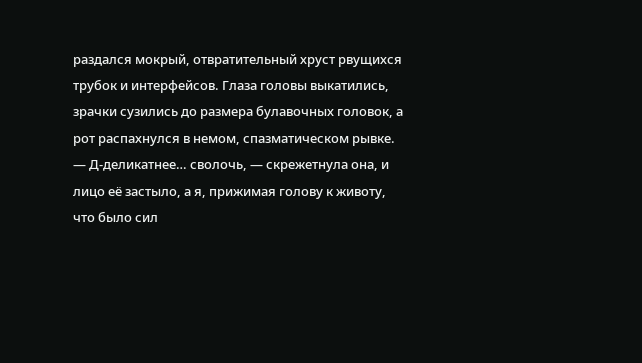раздался мокрый, отвратительный хруст рвущихся трубок и интерфейсов. Глаза головы выкатились, зрачки сузились до размера булавочных головок, а рот распахнулся в немом, спазматическом рывке. — Д-деликатнее… сволочь, — скрежетнула она, и лицо её застыло, а я, прижимая голову к животу, что было сил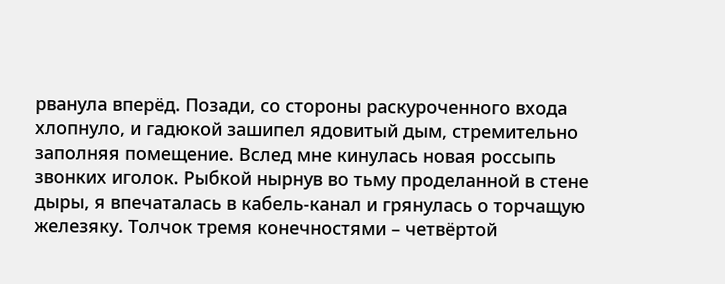рванула вперёд. Позади, со стороны раскуроченного входа хлопнуло, и гадюкой зашипел ядовитый дым, стремительно заполняя помещение. Вслед мне кинулась новая россыпь звонких иголок. Рыбкой нырнув во тьму проделанной в стене дыры, я впечаталась в кабель-канал и грянулась о торчащую железяку. Толчок тремя конечностями – четвёртой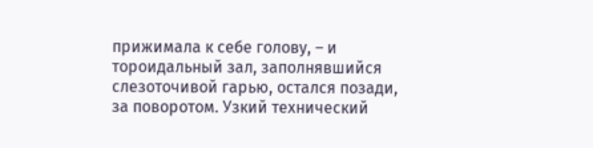прижимала к себе голову, – и тороидальный зал, заполнявшийся слезоточивой гарью, остался позади, за поворотом. Узкий технический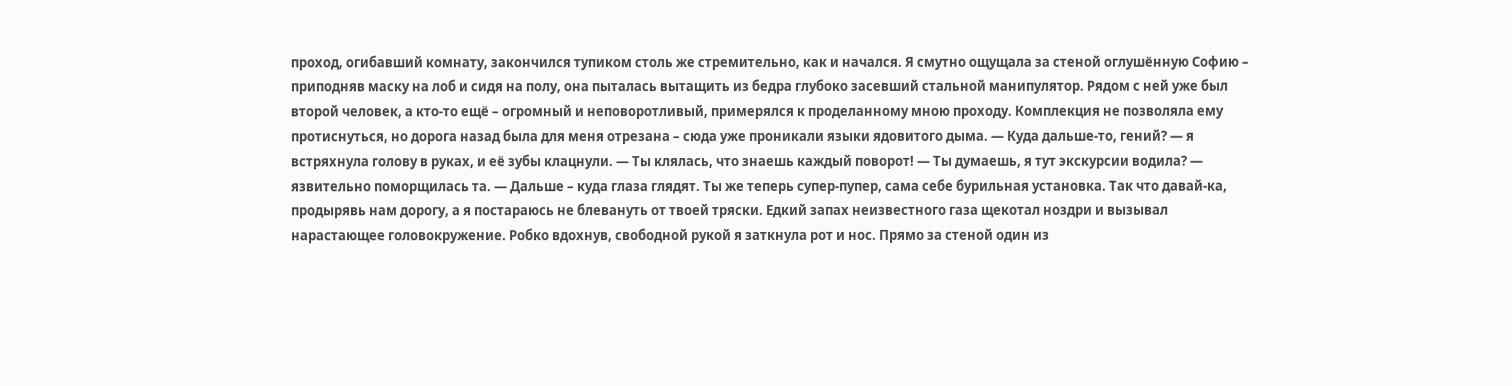проход, огибавший комнату, закончился тупиком столь же стремительно, как и начался. Я смутно ощущала за стеной оглушённую Софию – приподняв маску на лоб и сидя на полу, она пыталась вытащить из бедра глубоко засевший стальной манипулятор. Рядом с ней уже был второй человек, а кто-то ещё – огромный и неповоротливый, примерялся к проделанному мною проходу. Комплекция не позволяла ему протиснуться, но дорога назад была для меня отрезана – сюда уже проникали языки ядовитого дыма. — Куда дальше-то, гений? — я встряхнула голову в руках, и её зубы клацнули. — Ты клялась, что знаешь каждый поворот! — Ты думаешь, я тут экскурсии водила? — язвительно поморщилась та. — Дальше – куда глаза глядят. Ты же теперь супер-пупер, сама себе бурильная установка. Так что давай-ка, продырявь нам дорогу, а я постараюсь не блевануть от твоей тряски. Едкий запах неизвестного газа щекотал ноздри и вызывал нарастающее головокружение. Робко вдохнув, свободной рукой я заткнула рот и нос. Прямо за стеной один из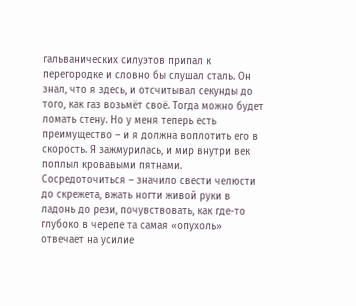гальванических силуэтов припал к перегородке и словно бы слушал сталь. Он знал, что я здесь, и отсчитывал секунды до того, как газ возьмёт своё. Тогда можно будет ломать стену. Но у меня теперь есть преимущество – и я должна воплотить его в скорость. Я зажмурилась, и мир внутри век поплыл кровавыми пятнами. Сосредоточиться – значило свести челюсти до скрежета, вжать ногти живой руки в ладонь до рези, почувствовать, как где-то глубоко в черепе та самая «опухоль» отвечает на усилие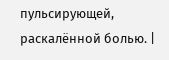пульсирующей, раскалённой болью. |